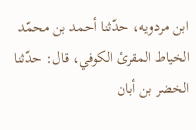ابن مردويه، حدّثنا أحمد بن محمّد الخياط المقرئ الكوفي، قال: حدّثنا الخضر بن أبان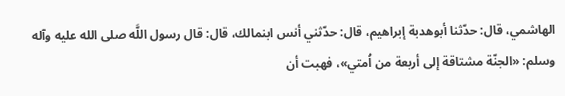الهاشمي، قال: حدّثنا أبوهدبة إبراهيم، قال: حدّثني أنس ابنمالك، قال: قال رسول اللَّه صلى الله عليه وآله وسلم: «الجنّة مشتاقة إلى أربعة من اُمتي»، فهبت أن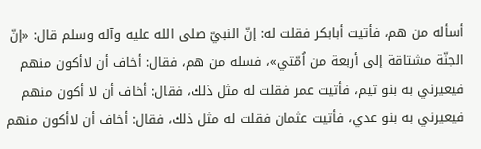أسأله من هم، فأتيت أبابكر فقلت له: إنّ النبيّ صلى الله عليه وآله وسلم قال: «إنّ الجنّة مشتاقة إلى أربعة من اُمّتي»، فسله من هم، فقال: أخاف أن لاأكون منهم فيعيرني به بنو تيم، فأتيت عمر فقلت له مثل ذلك، فقال: أخاف أن لا أكون منهم فيعيرني به بنو عدي، فأتيت عثمان فقلت له مثل ذلك، فقال: أخاف أن لاأكون منهم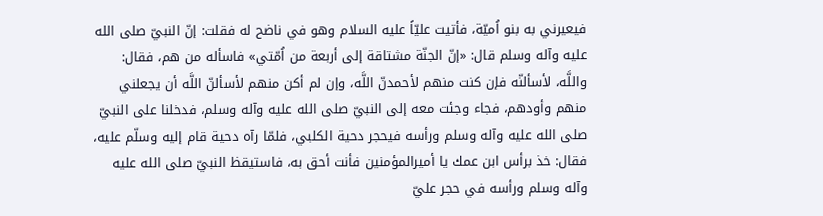فيعيرني به بنو اُميّة، فأتيت عليّاً عليه السلام وهو في ناضح له فقلت: إنّ النبيّ صلى الله عليه وآله وسلم قال: «إنّ الجنّة مشتاقة إلى أربعة من اُمّتي» فاسأله من هم، فقال: واللَّه، لأسألنّه فإن كنت منهم لأحمدنّ اللَّه، وإن لم أكن منهم لأسألنّ اللَّه أن يجعلني منهم وأودهم، فجاء وجئت معه إلى النبيّ صلى الله عليه وآله وسلم، فدخلنا على النبيّ صلى الله عليه وآله وسلم ورأسه فيحجر دحية الكلبي، فلمّا رآه دحية قام إليه وسلّم عليه، فقال: خذ برأس ابن عمك يا أميرالمؤمنين فأنت أحق به، فاستيقظ النبيّ صلى الله عليه وآله وسلم ورأسه في حجر عليّ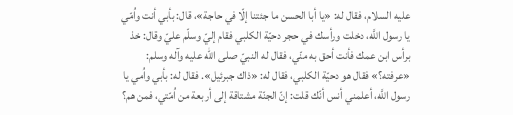عليه السلام، فقال له: «يا أبا الحسن ما جئتنا إلّا في حاجة»، قال: بأبي أنت واُمّي يا رسول اللَّه، دخلت ورأسك في حجر دحيّة الكلبي فقام إليّ وسلّم عليّ وقال: خذ برأس ابن عمك فأنت أحق به منّي، فقال له النبيّ صلى الله عليه وآله وسلم: «عرفته؟» فقال هو دحيّة الكلبي، فقال له: «ذاك جبرئيل». فقال له: بأبي واُمي يا رسول اللَّه، أعلمني أنس أنّك قلت: إنّ الجنّة مشتاقة إلى أربعة من اُمّتي، فمن هم؟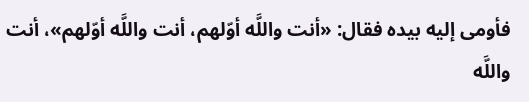فأومى إليه بيده فقال: «أنت واللَّه أوّلهم، أنت واللَّه أوّلهم»، أنت واللَّه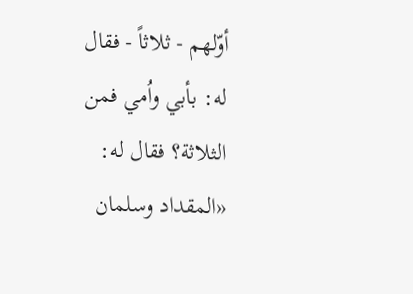أوّلهم - ثلاثاً - فقال له: بأبي واُمي فمن الثلاثة؟ فقال له: «المقداد وسلمان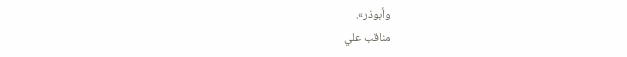وأبوذر».
مناقب علي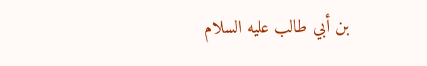بن أبي طالب عليه السلام